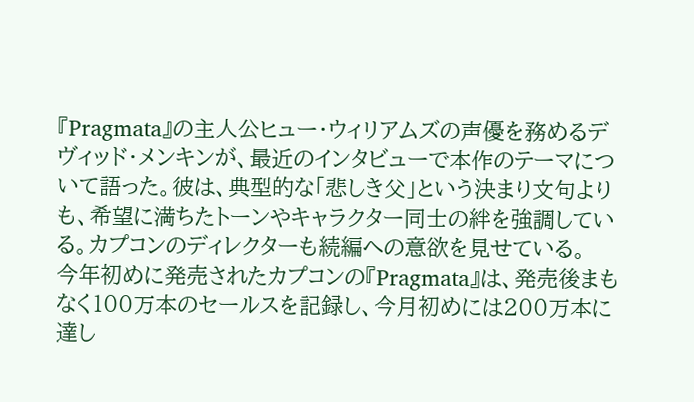『Pragmata』の主人公ヒュー・ウィリアムズの声優を務めるデヴィッド・メンキンが、最近のインタビューで本作のテーマについて語った。彼は、典型的な「悲しき父」という決まり文句よりも、希望に満ちたトーンやキャラクター同士の絆を強調している。カプコンのディレクターも続編への意欲を見せている。
今年初めに発売されたカプコンの『Pragmata』は、発売後まもなく100万本のセールスを記録し、今月初めには200万本に達し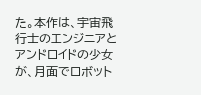た。本作は、宇宙飛行士のエンジニアとアンドロイドの少女が、月面でロボット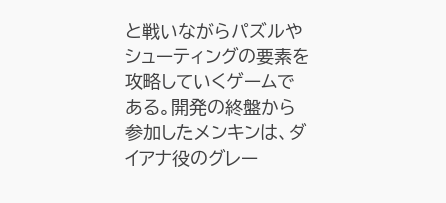と戦いながらパズルやシューティングの要素を攻略していくゲームである。開発の終盤から参加したメンキンは、ダイアナ役のグレー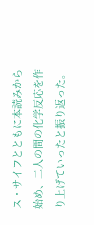ス・サイフとともに本読みから始め、二人の間の化学反応を作り上げていったと振り返った。